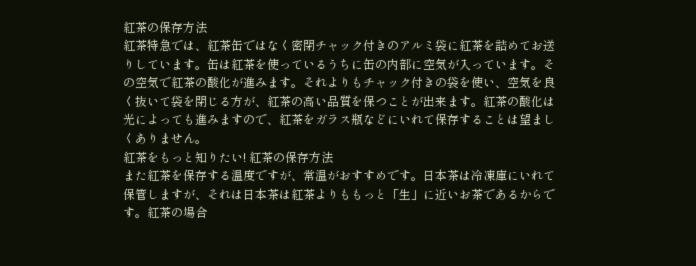紅茶の保存方法
紅茶特急では、紅茶缶ではなく密閉チャック付きのアルミ袋に紅茶を詰めてお送りしています。缶は紅茶を使っているうちに缶の内部に空気が入っています。その空気で紅茶の酸化が進みます。それよりもチャック付きの袋を使い、空気を良く抜いて袋を閉じる方が、紅茶の高い品質を保つことが出来ます。紅茶の酸化は光によっても進みますので、紅茶をガラス瓶などにいれて保存することは望ましくありません。
紅茶をもっと知りたい! 紅茶の保存方法
また紅茶を保存する温度ですが、常温がおすすめです。日本茶は冷凍庫にいれて保管しますが、それは日本茶は紅茶よりももっと「生」に近いお茶であるからです。紅茶の場合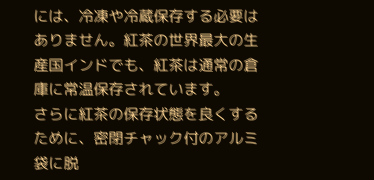には、冷凍や冷蔵保存する必要はありません。紅茶の世界最大の生産国インドでも、紅茶は通常の倉庫に常温保存されています。
さらに紅茶の保存状態を良くするために、密閉チャック付のアルミ袋に脱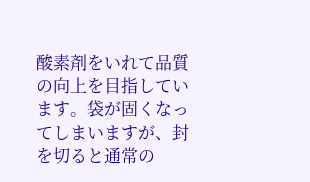酸素剤をいれて品質の向上を目指しています。袋が固くなってしまいますが、封を切ると通常の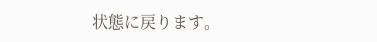状態に戻ります。